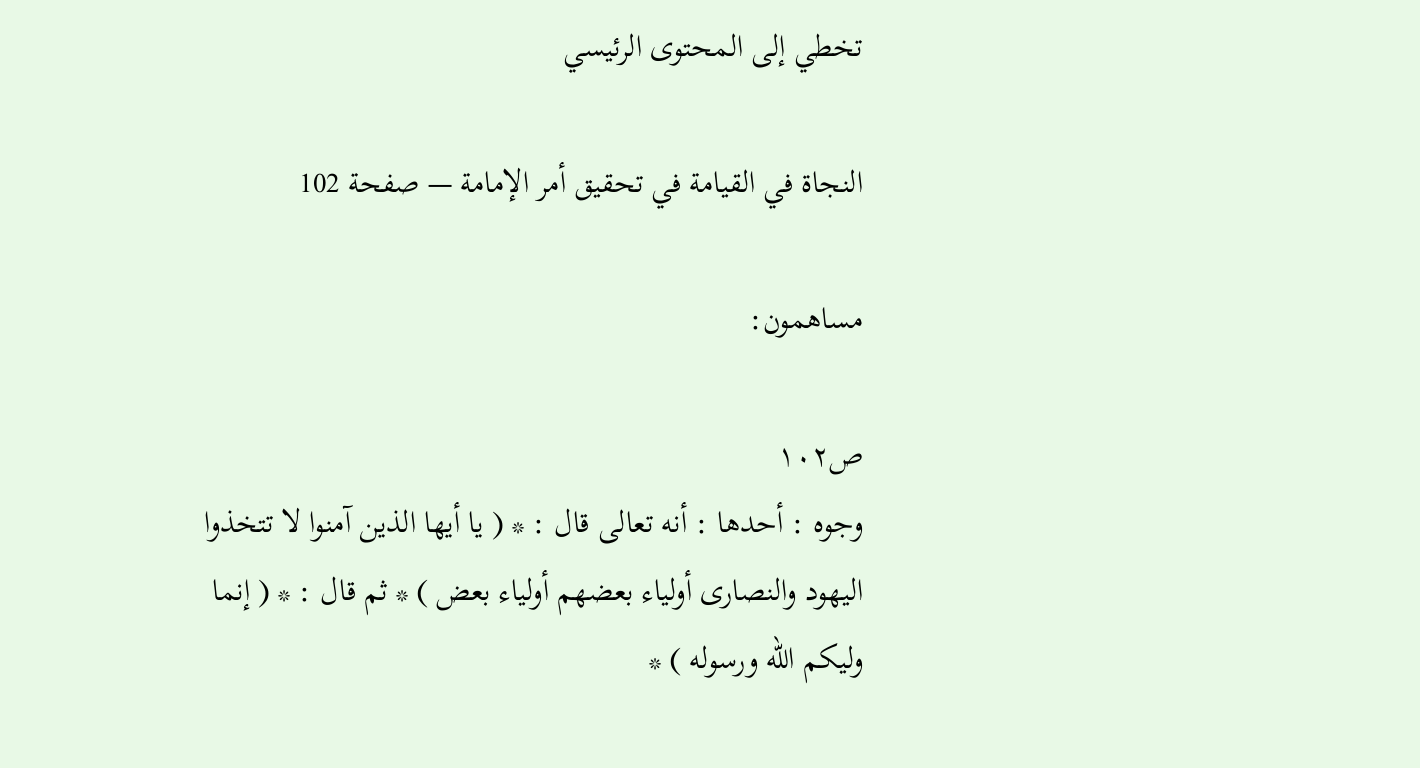تخطي إلى المحتوى الرئيسي

النجاة في القيامة في تحقيق أمر الإمامة — صفحة 102

مساهمون:

ص١٠٢
وجوه : أحدها : أنه تعالى قال : * ( يا أيها الذين آمنوا لا تتخذوا اليهود والنصارى أولياء بعضهم أولياء بعض ) * ثم قال : * ( إنما وليكم الله ورسوله ) *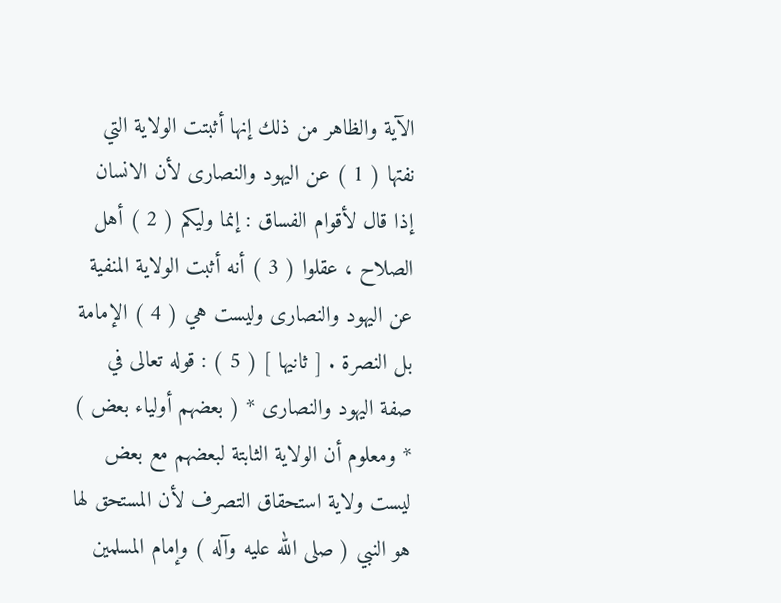الآية والظاهر من ذلك إنها أثبتت الولاية التي نفتها ( 1 ) عن اليهود والنصارى لأن الانسان إذا قال لأقوام الفساق : إنما وليكم ( 2 ) أهل الصلاح ، عقلوا ( 3 ) أنه أثبت الولاية المنفية عن اليهود والنصارى وليست هي ( 4 ) الإمامة بل النصرة . [ ثانيها ] ( 5 ) : قوله تعالى في صفة اليهود والنصارى * ( بعضهم أولياء بعض ) * ومعلوم أن الولاية الثابتة لبعضهم مع بعض ليست ولاية استحقاق التصرف لأن المستحق لها هو النبي ( صلى الله عليه وآله ) وإمام المسلمين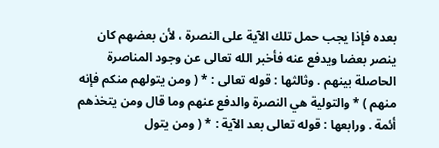بعده فإذا يجب حمل تلك الآية على النصرة ، لأن بعضهم كان ينصر بعضا ويدفع عنه فأخبر الله تعالى عن وجود المناصرة الحاصلة بينهم . وثالثها : قوله تعالى : * ( ومن يتولهم منكم فإنه منهم ) * والتولية هي النصرة والدفع عنهم وما قال ومن يتخذهم أئمة . ورابعها : قوله تعالى بعد الآية : * ( ومن يتول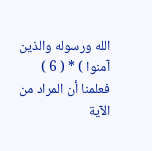الله ورسوله والذين آمنوا ) * ( 6 ) فعلمنا أن المراد من الآية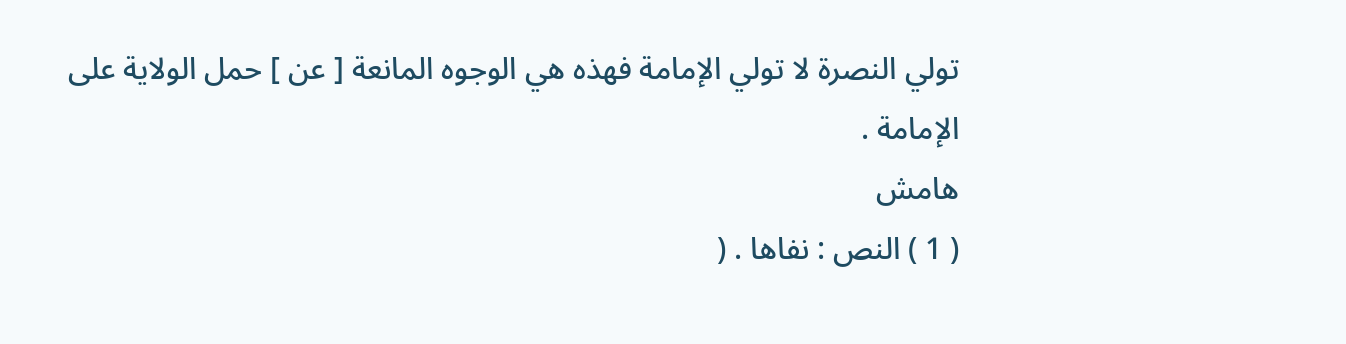تولي النصرة لا تولي الإمامة فهذه هي الوجوه المانعة [ عن ] حمل الولاية على الإمامة .
هامش
( 1 ) النص : نفاها . (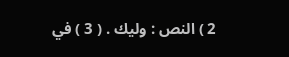2 ) النص : وليك . ( 3 ) في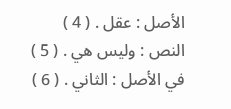الأصل : عقل . ( 4 ) النص : وليس هي . ( 5 ) في الأصل : الثاني . ( 6 )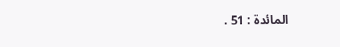المائدة : 51 .